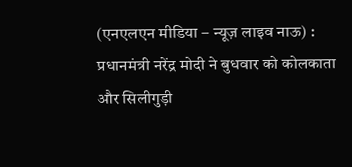(एनएलएन मीडिया – न्यूज़ लाइव नाऊ) : प्रधानमंत्री नरेंद्र मोदी ने बुधवार को कोलकाता और सिलीगुड़ी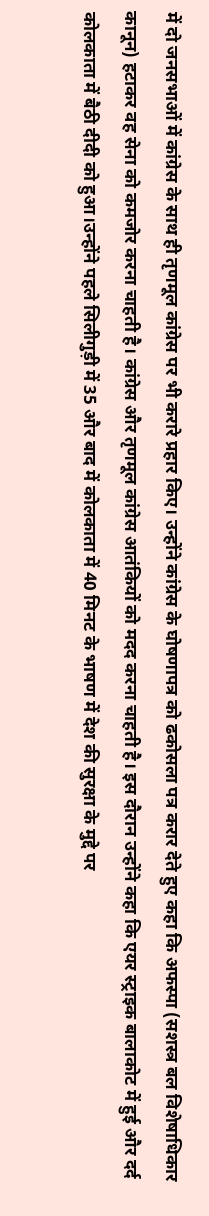में दो जनसभाओं में कांग्रेस के साथ ही तृणमूल कांग्रेस पर भी करारे प्रहार किए। उन्होंने कांग्रेस के घोषणापत्र को ढकोसला पत्र करार देते हुए कहा कि अफस्पा (सशस्त्र बल विशेषाधिकार कानून) हटाकर वह सेना को कमजोर करना चाहती है। कांग्रेस और तृणमूल कांग्रेस आतंकियों को मदद करना चाहती है। इस दौरान उन्होंने कहा कि एयर स्ट्राइक बालाकोट में हुई और दर्द कोलकाता में बैठी दीदी को हुआ।उन्होंने पहले सिलीगुड़ी में 35 और बाद में कोलकाता में 40 मिनट के भाषण में देश की सुरक्षा के मुद्दे पर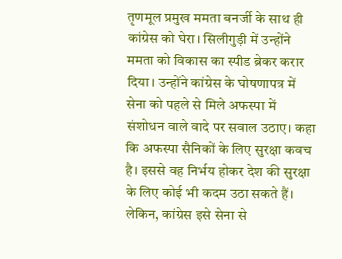तृणमूल प्रमुख ममता बनर्जी के साथ ही कांग्रेस को घेरा। सिलीगुड़ी में उन्होंने ममता को विकास का स्पीड ब्रेकर करार दिया। उन्होंने कांग्रेस के घोषणापत्र में सेना को पहले से मिले अफस्पा में संशोधन वाले वादे पर सवाल उठाए। कहा कि अफस्पा सैनिकों के लिए सुरक्षा कवच है। इससे वह निर्भय होकर देश की सुरक्षा के लिए कोई भी कदम उठा सकते हैं। लेकिन, कांग्रेस इसे सेना से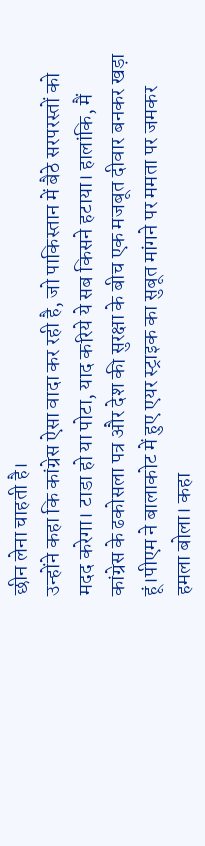छीन लेना चाहती है।
उन्होंने कहा कि कांग्रेस ऐसा वादा कर रही है, जो पाकिस्तान में बैठे सरपरस्तों को मदद करेगा। टाडा हो या पोटा, याद करिये ये सब किसने हटाया। हालांकि, मैं कांग्रेस के ढकोसला पत्र और देश की सुरक्षा के बीच एक मजबूत दीवार बनकर खड़ा हूं।पीएम ने बालाकोट में हुए एयर स्ट्राइक का सुबूत मांगने पर ममता पर जमकर हमला बोला। कहा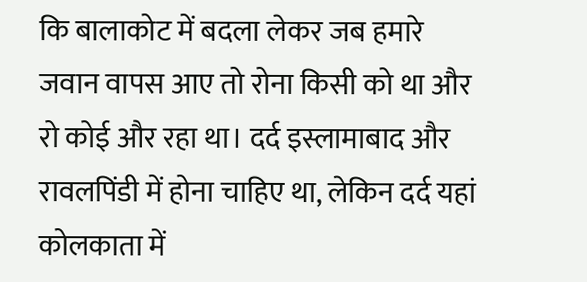कि बालाकोट में बदला लेकर जब हमारे जवान वापस आए तो रोना किसी को था और रो कोई और रहा था। दर्द इस्लामाबाद और रावलपिंडी में होना चाहिए था, लेकिन दर्द यहां कोलकाता में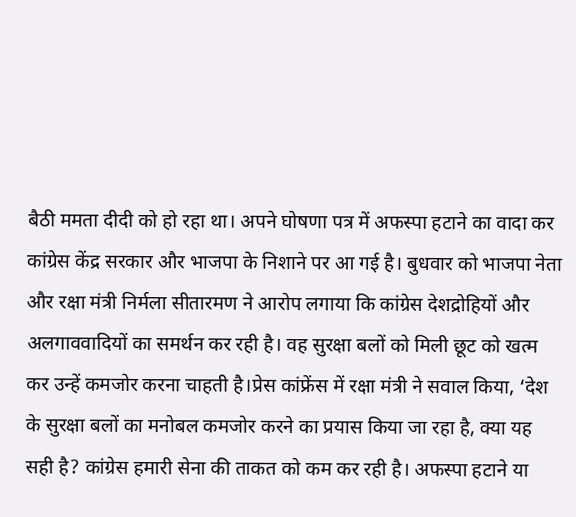बैठी ममता दीदी को हो रहा था। अपने घोषणा पत्र में अफस्पा हटाने का वादा कर कांग्रेस केंद्र सरकार और भाजपा के निशाने पर आ गई है। बुधवार को भाजपा नेता और रक्षा मंत्री निर्मला सीतारमण ने आरोप लगाया कि कांग्रेस देशद्रोहियों और अलगाववादियों का समर्थन कर रही है। वह सुरक्षा बलों को मिली छूट को खत्म कर उन्हें कमजोर करना चाहती है।प्रेस कांफ्रेंस में रक्षा मंत्री ने सवाल किया, ‘देश के सुरक्षा बलों का मनोबल कमजोर करने का प्रयास किया जा रहा है, क्या यह सही है? कांग्रेस हमारी सेना की ताकत को कम कर रही है। अफस्पा हटाने या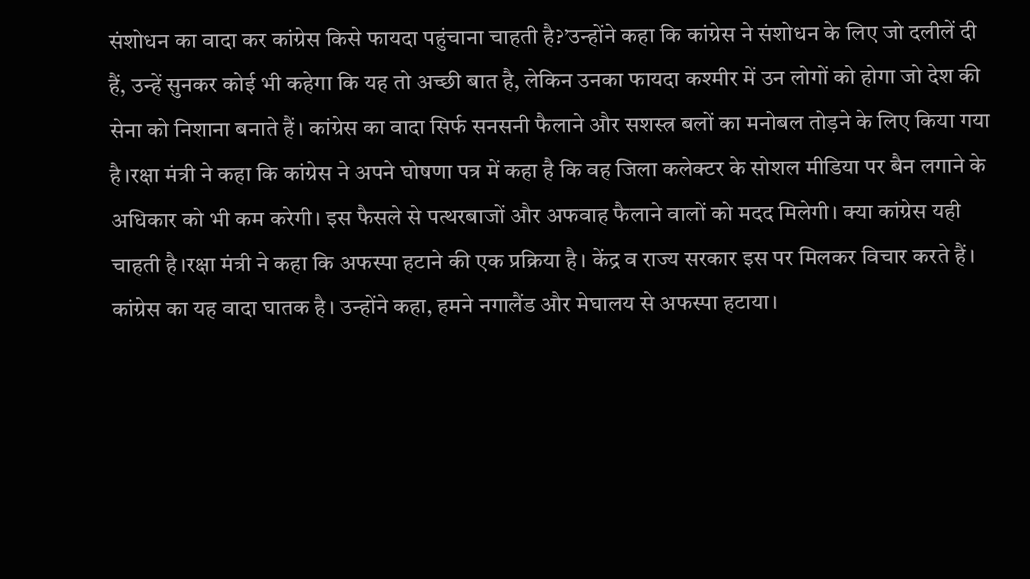संशोधन का वादा कर कांग्रेस किसे फायदा पहुंचाना चाहती है?’उन्होंने कहा कि कांग्रेस ने संशोधन के लिए जो दलीलें दी हैं, उन्हें सुनकर कोई भी कहेगा कि यह तो अच्छी बात है, लेकिन उनका फायदा कश्मीर में उन लोगों को होगा जो देश की सेना को निशाना बनाते हैं। कांग्रेस का वादा सिर्फ सनसनी फैलाने और सशस्त्र बलों का मनोबल तोड़ने के लिए किया गया है।रक्षा मंत्री ने कहा कि कांग्रेस ने अपने घोषणा पत्र में कहा है कि वह जिला कलेक्टर के सोशल मीडिया पर बैन लगाने के अधिकार को भी कम करेगी। इस फैसले से पत्थरबाजों और अफवाह फैलाने वालों को मदद मिलेगी। क्या कांग्रेस यही चाहती है।रक्षा मंत्री ने कहा कि अफस्पा हटाने की एक प्रक्रिया है। केंद्र व राज्य सरकार इस पर मिलकर विचार करते हैं। कांग्रेस का यह वादा घातक है। उन्होंने कहा, हमने नगालैंड और मेघालय से अफस्पा हटाया।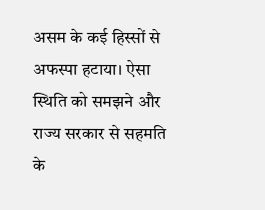असम के कई हिस्सों से अफस्पा हटाया। ऐसा स्थिति को समझने और राज्य सरकार से सहमति के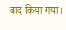बाद किया गया।